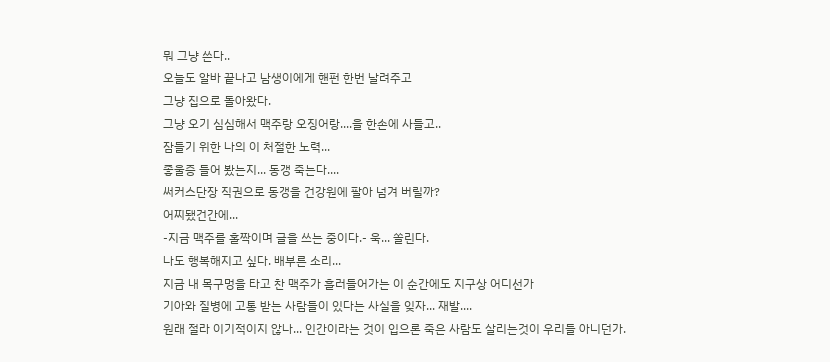뭐 그냥 쓴다..
오늘도 알바 끝나고 남생이에게 핸펀 한번 날려주고
그냥 집으로 돌아왔다.
그냥 오기 심심해서 맥주랑 오징어랑....을 한손에 사들고..
잠들기 위한 나의 이 처절한 노력...
좋울증 들어 봤는지... 동갱 죽는다....
써커스단장 직권으로 동갱을 건강원에 팔아 넘겨 버릴까?
어찌됐건간에...
-지금 맥주를 홀짝이며 글을 쓰는 중이다.- 욱... 쏠린다.
나도 행복해지고 싶다. 배부른 소리...
지금 내 목구멍을 타고 찬 맥주가 흘러들어가는 이 순간에도 지구상 어디선가
기아와 질병에 고통 받는 사람들이 있다는 사실을 잊자... 재발....
원래 절라 이기적이지 않나... 인간이라는 것이 입으론 죽은 사람도 살리는것이 우리들 아니던가.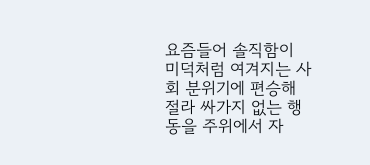요즘들어 솔직함이 미덕처럼 여겨지는 사회 분위기에 편승해 절라 싸가지 없는 행동을 주위에서 자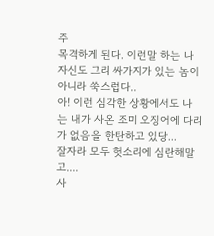주
목격하게 된다. 이런말 하는 나 자신도 그리 싸가지가 있는 놈이 아니라 쑥스럽다..
아! 이런 심각한 상황에서도 나는 내가 사온 조미 오징어에 다리가 없음을 한탄하고 있당...
잘자라 모두 헛소리에 심란해말고....
사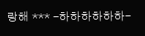랑해 *** -하하하하하하-